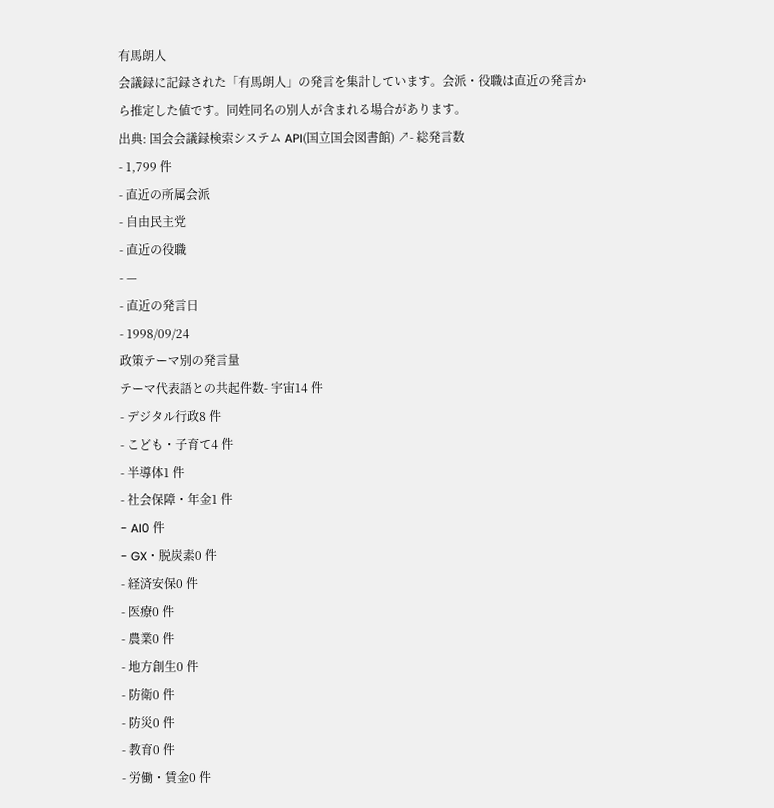有馬朗人
会議録に記録された「有馬朗人」の発言を集計しています。会派・役職は直近の発言から推定した値です。同姓同名の別人が含まれる場合があります。
出典: 国会会議録検索システム API(国立国会図書館) ↗- 総発言数
- 1,799 件
- 直近の所属会派
- 自由民主党
- 直近の役職
- —
- 直近の発言日
- 1998/09/24
政策テーマ別の発言量
テーマ代表語との共起件数- 宇宙14 件
- デジタル行政8 件
- こども・子育て4 件
- 半導体1 件
- 社会保障・年金1 件
- AI0 件
- GX・脱炭素0 件
- 経済安保0 件
- 医療0 件
- 農業0 件
- 地方創生0 件
- 防衛0 件
- 防災0 件
- 教育0 件
- 労働・賃金0 件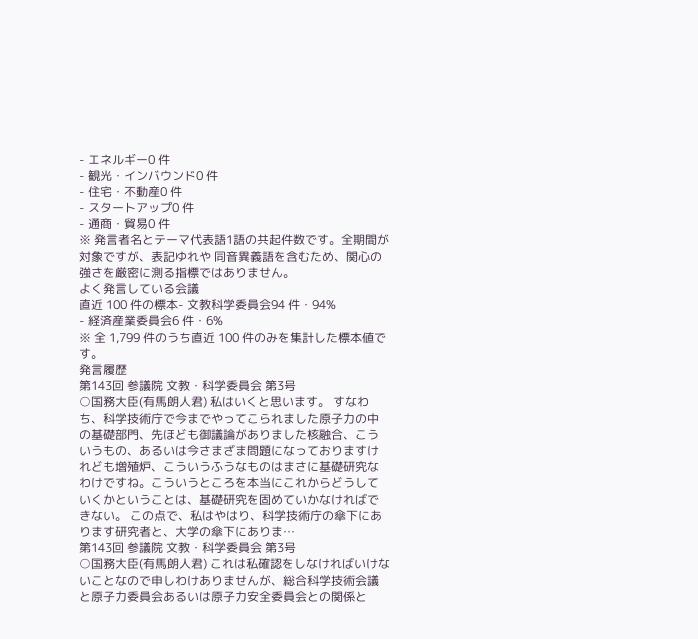- エネルギー0 件
- 観光・インバウンド0 件
- 住宅・不動産0 件
- スタートアップ0 件
- 通商・貿易0 件
※ 発言者名とテーマ代表語1語の共起件数です。全期間が対象ですが、表記ゆれや 同音異義語を含むため、関心の強さを厳密に測る指標ではありません。
よく発言している会議
直近 100 件の標本- 文教科学委員会94 件・94%
- 経済産業委員会6 件・6%
※ 全 1,799 件のうち直近 100 件のみを集計した標本値です。
発言履歴
第143回 参議院 文教・科学委員会 第3号
○国務大臣(有馬朗人君) 私はいくと思います。 すなわち、科学技術庁で今までやってこられました原子力の中の基礎部門、先ほども御議論がありました核融合、こういうもの、あるいは今さまざま問題になっておりますけれども増殖炉、こういうふうなものはまさに基礎研究なわけですね。こういうところを本当にこれからどうしていくかということは、基礎研究を固めていかなければできない。 この点で、私はやはり、科学技術庁の傘下にあります研究者と、大学の傘下にありま…
第143回 参議院 文教・科学委員会 第3号
○国務大臣(有馬朗人君) これは私確認をしなければいけないことなので申しわけありませんが、総合科学技術会議と原子力委員会あるいは原子力安全委員会との関係と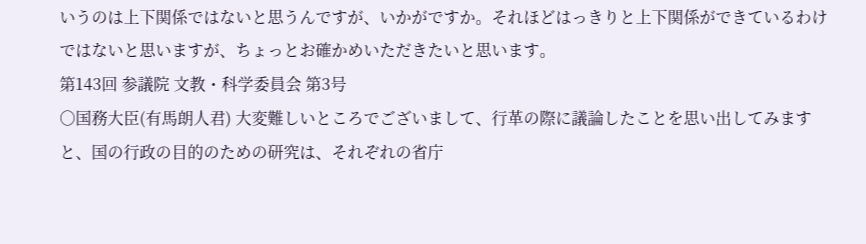いうのは上下関係ではないと思うんですが、いかがですか。それほどはっきりと上下関係ができているわけではないと思いますが、ちょっとお確かめいただきたいと思います。
第143回 参議院 文教・科学委員会 第3号
○国務大臣(有馬朗人君) 大変難しいところでございまして、行革の際に議論したことを思い出してみますと、国の行政の目的のための研究は、それぞれの省庁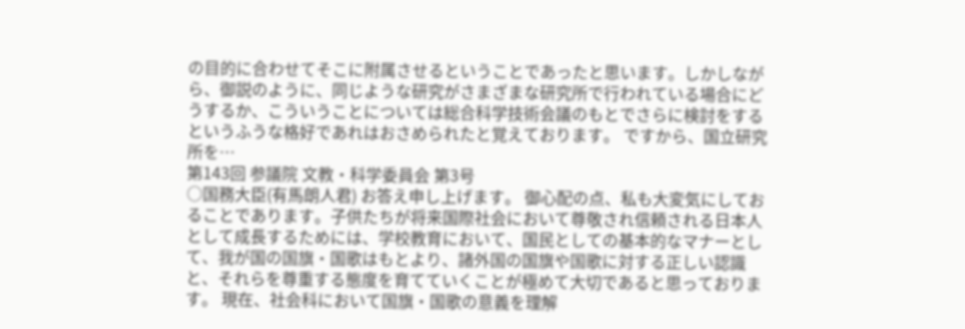の目的に合わせてそこに附属させるということであったと思います。しかしながら、御説のように、同じような研究がさまざまな研究所で行われている場合にどうするか、こういうことについては総合科学技術会議のもとでさらに検討をするというふうな格好であれはおさめられたと覚えております。 ですから、国立研究所を…
第143回 参議院 文教・科学委員会 第3号
○国務大臣(有馬朗人君) お答え申し上げます。 御心配の点、私も大変気にしておることであります。子供たちが将来国際社会において尊敬され信頼される日本人として成長するためには、学校教育において、国民としての基本的なマナーとして、我が国の国旗・国歌はもとより、諸外国の国旗や国歌に対する正しい認識と、それらを尊重する態度を育てていくことが極めて大切であると思っております。 現在、社会科において国旗・国歌の意義を理解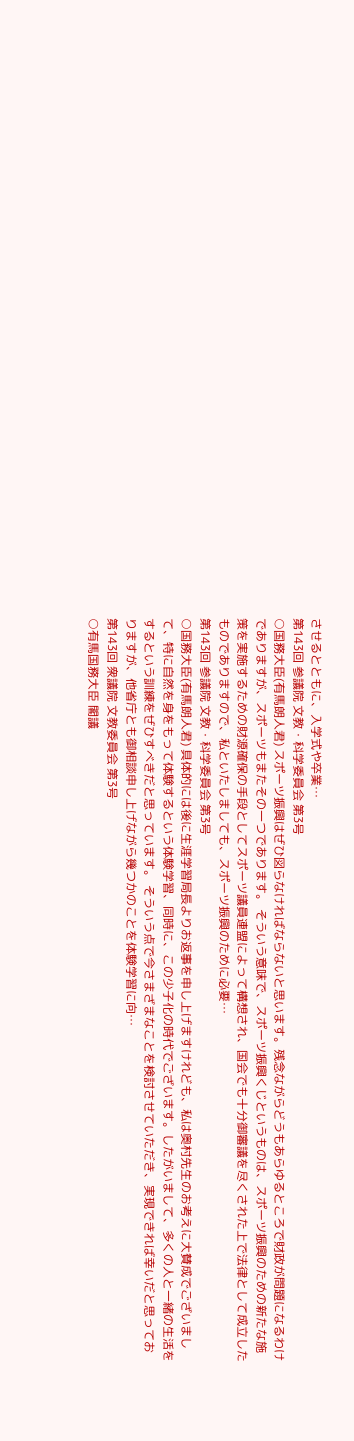させるとともに、入学式や卒業…
第143回 参議院 文教・科学委員会 第3号
○国務大臣(有馬朗人君) スポーツ振興はぜひ図らなければならないと思います。残念ながらどうもあらゆるところで財政が問題になるわけでありますが、スポーツもまたその一つであります。 そういう意味で、スポーツ振興くじというものは、スポーツ振興のための新たな施策を実施するための財源確保の手段としてスポーツ議員連盟によって構想され、国会でも十分御審議を尽くされた上で法律として成立したものでありますので、私といたしましても、スポーツ振興のために必要…
第143回 参議院 文教・科学委員会 第3号
○国務大臣(有馬朗人君) 具体的には後に生涯学習局長よりお返事を申し上げますけれども、私は奥村先生のお考えに大賛成でございまして、特に自然を身をもって体験するという体験学習、同時に、この少子化の時代でございます。したがいまして、多くの人と一緒の生活をするという訓練をぜひすべきだと思っています。 そういう点で今さまざまなことを検討させていただき、実現できれば幸いだと思っておりますが、他省庁とも御相談申し上げながら幾つかのことを体験学習に向…
第143回 衆議院 文教委員会 第3号
○有馬国務大臣 閣議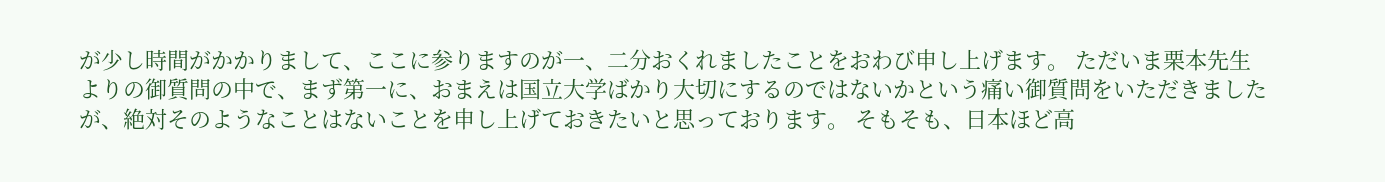が少し時間がかかりまして、ここに参りますのが一、二分おくれましたことをおわび申し上げます。 ただいま栗本先生よりの御質問の中で、まず第一に、おまえは国立大学ばかり大切にするのではないかという痛い御質問をいただきましたが、絶対そのようなことはないことを申し上げておきたいと思っております。 そもそも、日本ほど高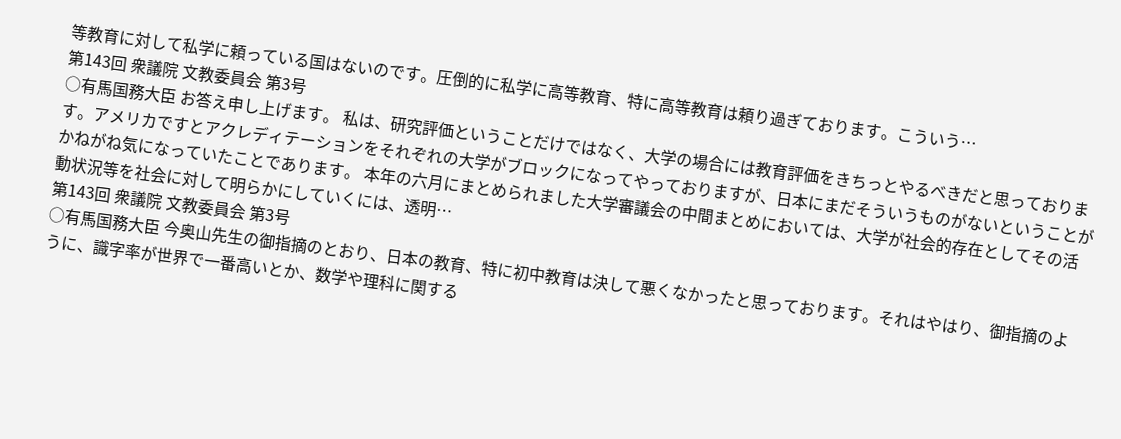等教育に対して私学に頼っている国はないのです。圧倒的に私学に高等教育、特に高等教育は頼り過ぎております。こういう…
第143回 衆議院 文教委員会 第3号
○有馬国務大臣 お答え申し上げます。 私は、研究評価ということだけではなく、大学の場合には教育評価をきちっとやるべきだと思っております。アメリカですとアクレディテーションをそれぞれの大学がブロックになってやっておりますが、日本にまだそういうものがないということがかねがね気になっていたことであります。 本年の六月にまとめられました大学審議会の中間まとめにおいては、大学が社会的存在としてその活動状況等を社会に対して明らかにしていくには、透明…
第143回 衆議院 文教委員会 第3号
○有馬国務大臣 今奥山先生の御指摘のとおり、日本の教育、特に初中教育は決して悪くなかったと思っております。それはやはり、御指摘のように、識字率が世界で一番高いとか、数学や理科に関する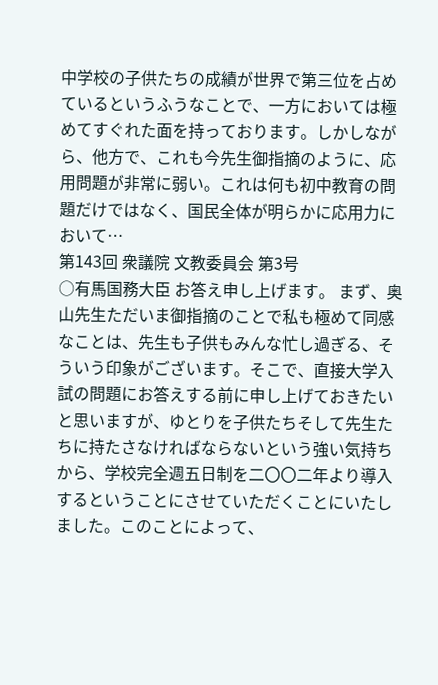中学校の子供たちの成績が世界で第三位を占めているというふうなことで、一方においては極めてすぐれた面を持っております。しかしながら、他方で、これも今先生御指摘のように、応用問題が非常に弱い。これは何も初中教育の問題だけではなく、国民全体が明らかに応用力において…
第143回 衆議院 文教委員会 第3号
○有馬国務大臣 お答え申し上げます。 まず、奥山先生ただいま御指摘のことで私も極めて同感なことは、先生も子供もみんな忙し過ぎる、そういう印象がございます。そこで、直接大学入試の問題にお答えする前に申し上げておきたいと思いますが、ゆとりを子供たちそして先生たちに持たさなければならないという強い気持ちから、学校完全週五日制を二〇〇二年より導入するということにさせていただくことにいたしました。このことによって、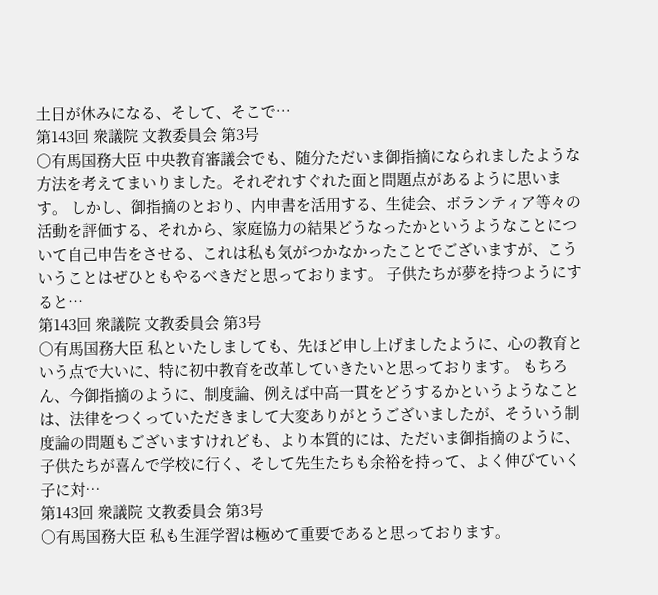土日が休みになる、そして、そこで…
第143回 衆議院 文教委員会 第3号
○有馬国務大臣 中央教育審議会でも、随分ただいま御指摘になられましたような方法を考えてまいりました。それぞれすぐれた面と問題点があるように思います。 しかし、御指摘のとおり、内申書を活用する、生徒会、ボランティア等々の活動を評価する、それから、家庭協力の結果どうなったかというようなことについて自己申告をさせる、これは私も気がつかなかったことでございますが、こういうことはぜひともやるべきだと思っております。 子供たちが夢を持つようにすると…
第143回 衆議院 文教委員会 第3号
○有馬国務大臣 私といたしましても、先ほど申し上げましたように、心の教育という点で大いに、特に初中教育を改革していきたいと思っております。 もちろん、今御指摘のように、制度論、例えば中高一貫をどうするかというようなことは、法律をつくっていただきまして大変ありがとうございましたが、そういう制度論の問題もございますけれども、より本質的には、ただいま御指摘のように、子供たちが喜んで学校に行く、そして先生たちも余裕を持って、よく伸びていく子に対…
第143回 衆議院 文教委員会 第3号
○有馬国務大臣 私も生涯学習は極めて重要であると思っております。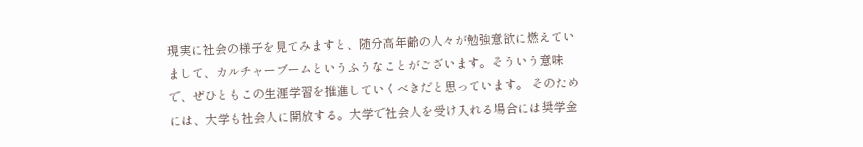現実に社会の様子を見てみますと、随分高年齢の人々が勉強意欲に燃えていまして、カルチャーブームというふうなことがございます。そういう意味で、ぜひともこの生涯学習を推進していくべきだと思っています。 そのためには、大学も社会人に開放する。大学で社会人を受け入れる場合には奨学金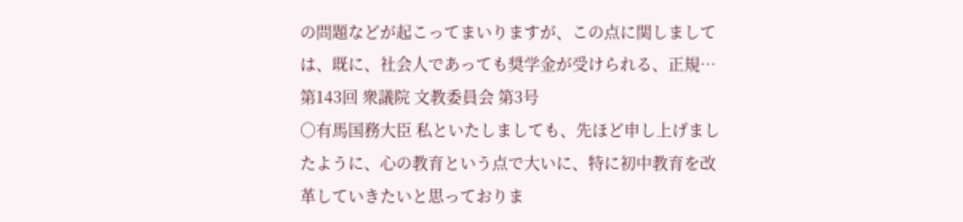の問題などが起こってまいりますが、この点に関しましては、既に、社会人であっても奨学金が受けられる、正規…
第143回 衆議院 文教委員会 第3号
○有馬国務大臣 私といたしましても、先ほど申し上げましたように、心の教育という点で大いに、特に初中教育を改革していきたいと思っておりま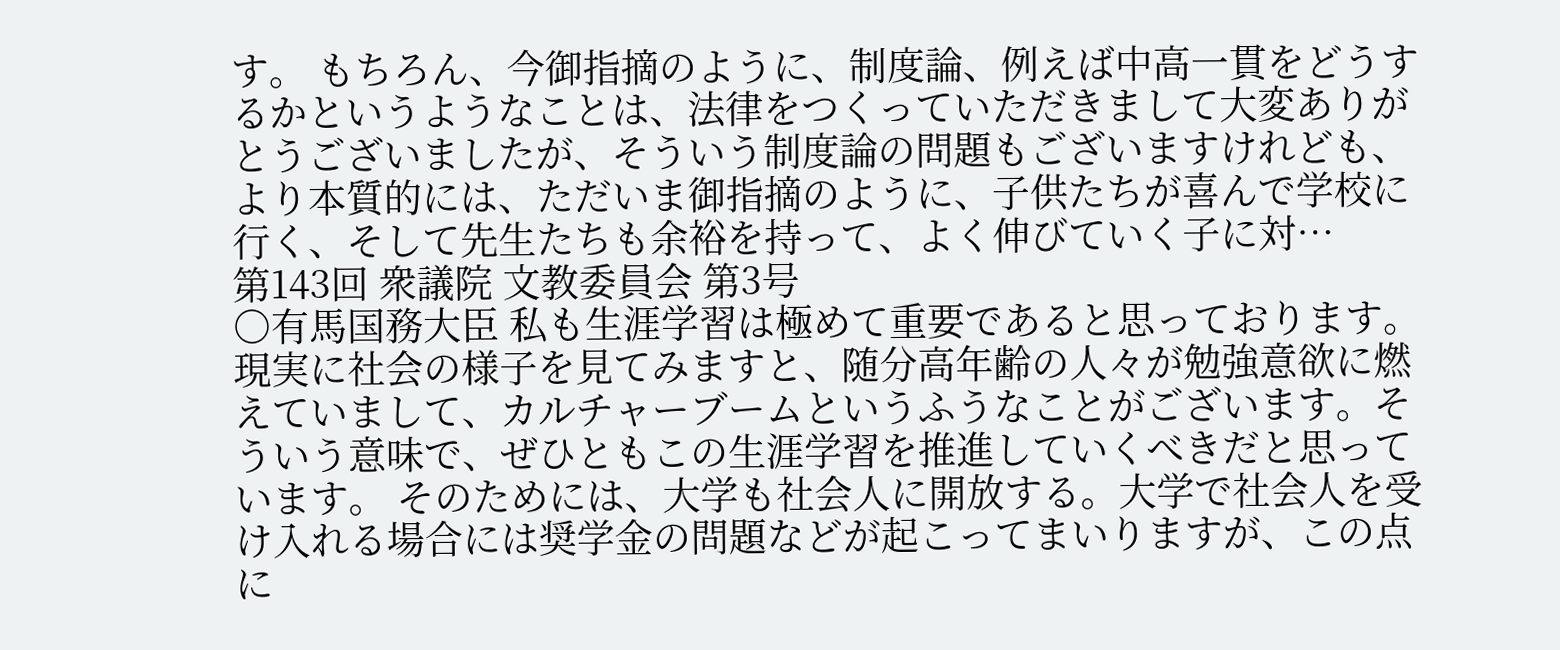す。 もちろん、今御指摘のように、制度論、例えば中高一貫をどうするかというようなことは、法律をつくっていただきまして大変ありがとうございましたが、そういう制度論の問題もございますけれども、より本質的には、ただいま御指摘のように、子供たちが喜んで学校に行く、そして先生たちも余裕を持って、よく伸びていく子に対…
第143回 衆議院 文教委員会 第3号
○有馬国務大臣 私も生涯学習は極めて重要であると思っております。 現実に社会の様子を見てみますと、随分高年齢の人々が勉強意欲に燃えていまして、カルチャーブームというふうなことがございます。そういう意味で、ぜひともこの生涯学習を推進していくべきだと思っています。 そのためには、大学も社会人に開放する。大学で社会人を受け入れる場合には奨学金の問題などが起こってまいりますが、この点に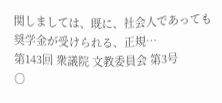関しましては、既に、社会人であっても奨学金が受けられる、正規…
第143回 衆議院 文教委員会 第3号
○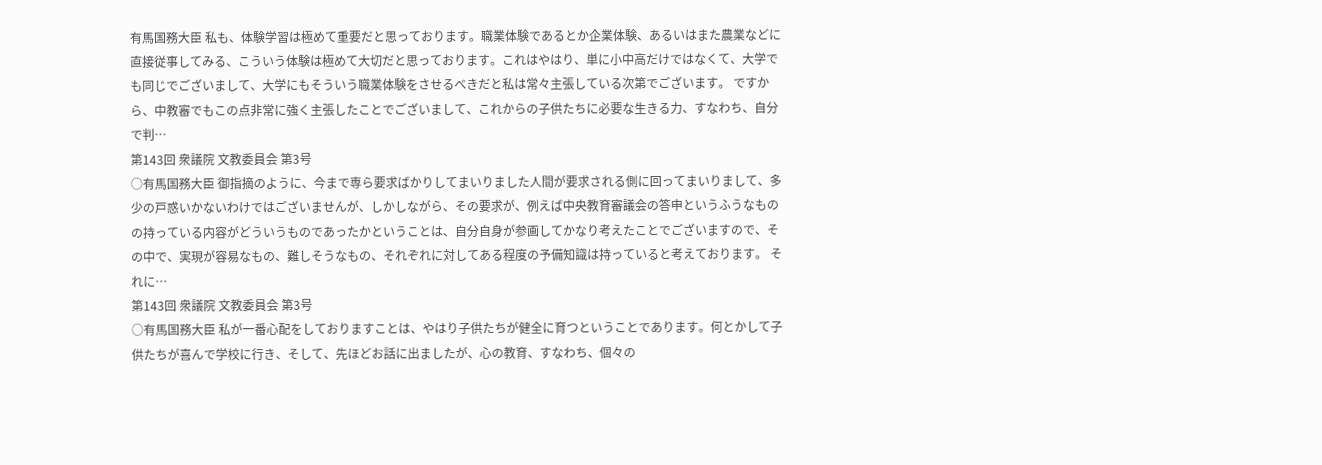有馬国務大臣 私も、体験学習は極めて重要だと思っております。職業体験であるとか企業体験、あるいはまた農業などに直接従事してみる、こういう体験は極めて大切だと思っております。これはやはり、単に小中高だけではなくて、大学でも同じでございまして、大学にもそういう職業体験をさせるべきだと私は常々主張している次第でございます。 ですから、中教審でもこの点非常に強く主張したことでございまして、これからの子供たちに必要な生きる力、すなわち、自分で判…
第143回 衆議院 文教委員会 第3号
○有馬国務大臣 御指摘のように、今まで専ら要求ばかりしてまいりました人間が要求される側に回ってまいりまして、多少の戸惑いかないわけではございませんが、しかしながら、その要求が、例えば中央教育審議会の答申というふうなものの持っている内容がどういうものであったかということは、自分自身が参画してかなり考えたことでございますので、その中で、実現が容易なもの、難しそうなもの、それぞれに対してある程度の予備知識は持っていると考えております。 それに…
第143回 衆議院 文教委員会 第3号
○有馬国務大臣 私が一番心配をしておりますことは、やはり子供たちが健全に育つということであります。何とかして子供たちが喜んで学校に行き、そして、先ほどお話に出ましたが、心の教育、すなわち、個々の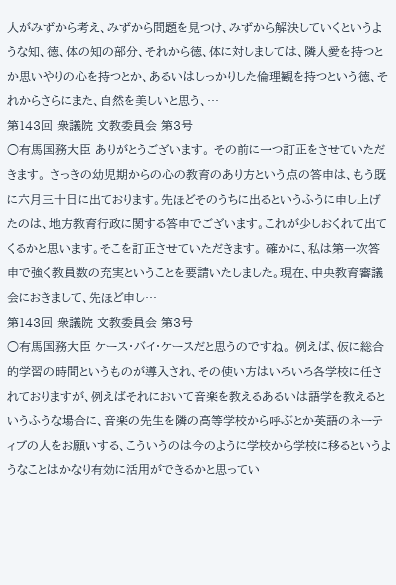人がみずから考え、みずから問題を見つけ、みずから解決していくというような知、徳、体の知の部分、それから徳、体に対しましては、隣人愛を持つとか思いやりの心を持つとか、あるいはしっかりした倫理観を持つという徳、それからさらにまた、自然を美しいと思う、…
第143回 衆議院 文教委員会 第3号
○有馬国務大臣 ありがとうございます。 その前に一つ訂正をさせていただきます。 さっきの幼児期からの心の教育のあり方という点の答申は、もう既に六月三十日に出ております。先ほどそのうちに出るというふうに申し上げたのは、地方教育行政に関する答申でございます。これが少しおくれて出てくるかと思います。そこを訂正させていただきます。 確かに、私は第一次答申で強く教員数の充実ということを要請いたしました。現在、中央教育審議会におきまして、先ほど申し…
第143回 衆議院 文教委員会 第3号
○有馬国務大臣 ケース・バイ・ケースだと思うのですね。 例えば、仮に総合的学習の時間というものが導入され、その使い方はいろいろ各学校に任されておりますが、例えばそれにおいて音楽を教えるあるいは語学を教えるというふうな場合に、音楽の先生を隣の高等学校から呼ぶとか英語のネーティブの人をお願いする、こういうのは今のように学校から学校に移るというようなことはかなり有効に活用ができるかと思ってい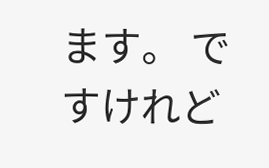ます。 ですけれど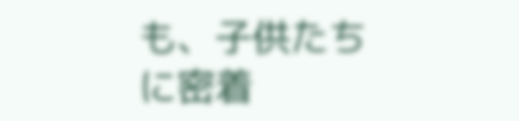も、子供たちに密着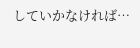していかなければ…